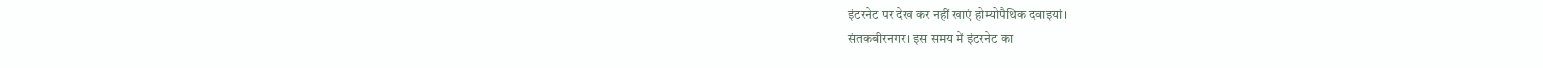इंटरनेट पर देख कर नहीं खाएं होम्योपैथिक दवाइयां।
संतकबीरनगर। इस समय में इंटरनेट का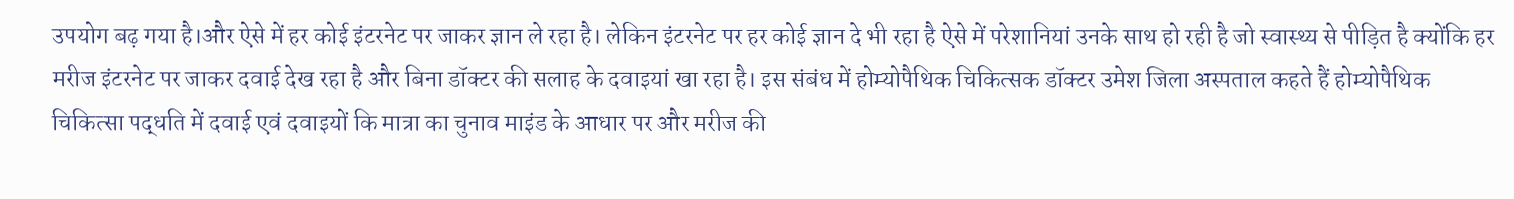उपयोग बढ़ गया है।और ऐसे में हर कोई इंटरनेट पर जाकर ज्ञान ले रहा है। लेकिन इंटरनेट पर हर कोई ज्ञान दे भी रहा है ऐसे में परेशानियां उनके साथ हो रही है जो स्वास्थ्य से पीड़ित है क्योंकि हर मरीज इंटरनेट पर जाकर दवाई देख रहा है और बिना डॉक्टर की सलाह के दवाइयां खा रहा है। इस संबंध में होम्योपैथिक चिकित्सक डॉक्टर उमेश जिला अस्पताल कहते हैं होम्योपैथिक चिकित्सा पद्धति में दवाई एवं दवाइयों कि मात्रा का चुनाव माइंड के आधार पर और मरीज की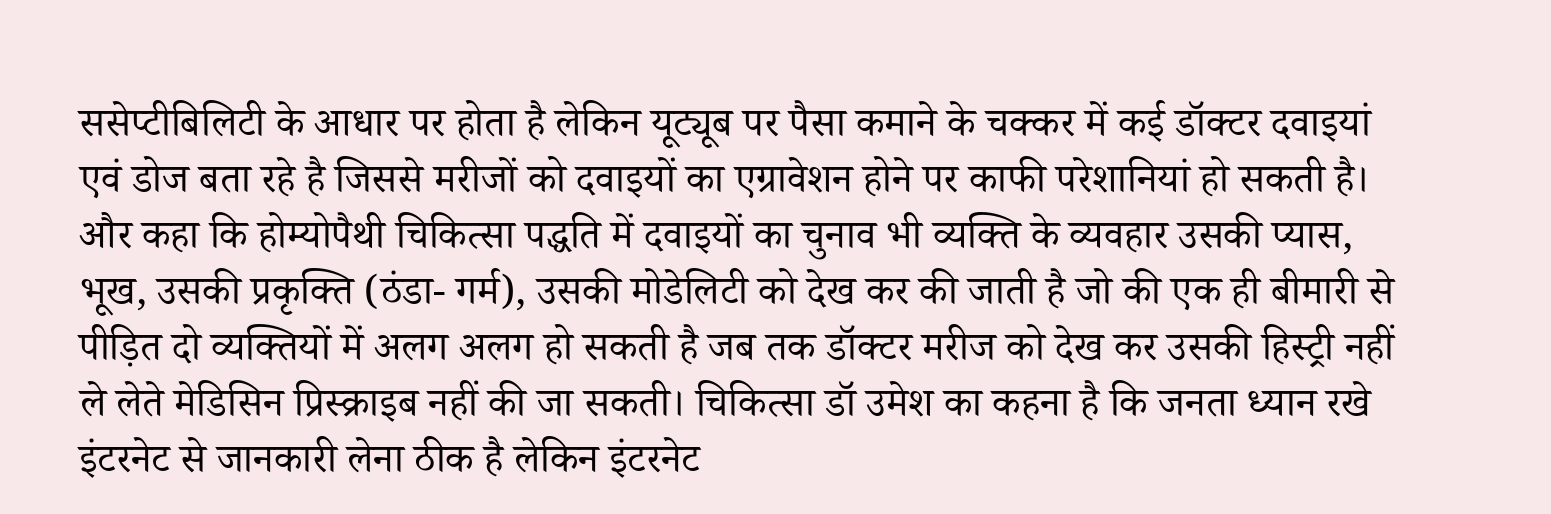ससेप्टीबिलिटी के आधार पर होता है लेकिन यूट्यूब पर पैसा कमाने के चक्कर में कई डॉक्टर दवाइयां एवं डोज बता रहे है जिससे मरीजों को दवाइयों का एग्रावेशन होने पर काफी परेशानियां हो सकती है। और कहा कि होम्योपैथी चिकित्सा पद्धति में दवाइयों का चुनाव भी व्यक्ति के व्यवहार उसकी प्यास, भूख, उसकी प्रकृक्ति (ठंडा- गर्म), उसकी मोडेलिटी को देख कर की जाती है जो की एक ही बीमारी से पीड़ित दो व्यक्तियों में अलग अलग हो सकती है जब तक डॉक्टर मरीज को देख कर उसकी हिस्ट्री नहीं ले लेते मेडिसिन प्रिस्क्राइब नहीं की जा सकती। चिकित्सा डॉ उमेश का कहना है कि जनता ध्यान रखे इंटरनेट से जानकारी लेना ठीक है लेकिन इंटरनेट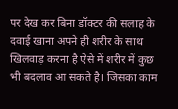पर देख कर बिना डॉक्टर की सलाह के दवाई खाना अपने ही शरीर के साथ खिलवाड़ करना है ऐसे में शरीर में कुछ भी बदलाव आ सकते है। जिसका काम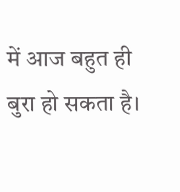में आज बहुत ही बुरा हो सकता है।